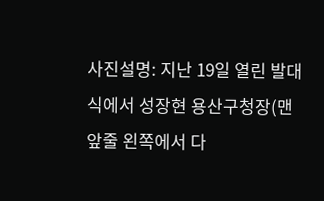사진설명: 지난 19일 열린 발대식에서 성장현 용산구청장(맨 앞줄 왼쪽에서 다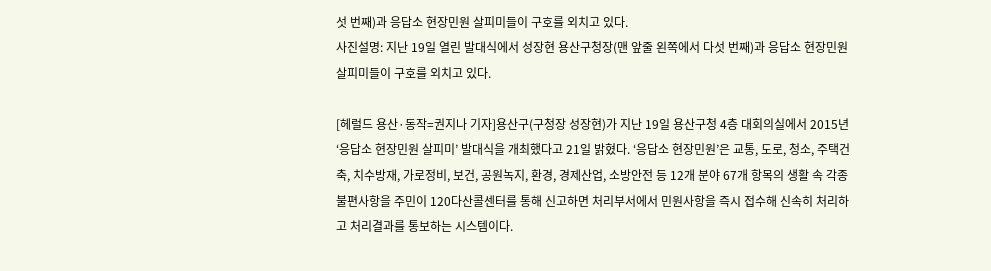섯 번째)과 응답소 현장민원 살피미들이 구호를 외치고 있다.
사진설명: 지난 19일 열린 발대식에서 성장현 용산구청장(맨 앞줄 왼쪽에서 다섯 번째)과 응답소 현장민원 살피미들이 구호를 외치고 있다.

[헤럴드 용산·동작=권지나 기자]용산구(구청장 성장현)가 지난 19일 용산구청 4층 대회의실에서 2015년 ‘응답소 현장민원 살피미’ 발대식을 개최했다고 21일 밝혔다. ‘응답소 현장민원’은 교통, 도로, 청소, 주택건축, 치수방재, 가로정비, 보건, 공원녹지, 환경, 경제산업, 소방안전 등 12개 분야 67개 항목의 생활 속 각종 불편사항을 주민이 120다산콜센터를 통해 신고하면 처리부서에서 민원사항을 즉시 접수해 신속히 처리하고 처리결과를 통보하는 시스템이다.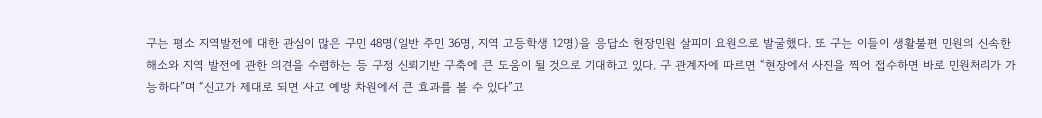구는 평소 지역발전에 대한 관심이 많은 구민 48명(일반 주민 36명, 지역 고등학생 12명)을 응답소 현장민원 살피미 요원으로 발굴했다. 또 구는 이들이 생활불편 민원의 신속한 해소와 지역 발전에 관한 의견을 수렴하는 등 구정 신뢰기반 구축에 큰 도움이 될 것으로 기대하고 있다. 구 관계자에 따르면 “현장에서 사진을 찍어 접수하면 바로 민원처리가 가능하다”며 “신고가 제대로 되면 사고 예방 차원에서 큰 효과를 볼 수 있다”고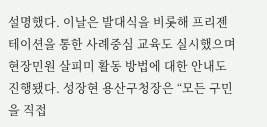설명했다. 이날은 발대식을 비롯해 프리젠테이션을 통한 사례중심 교육도 실시했으며 현장민원 살피미 활동 방법에 대한 안내도 진행됐다. 성장현 용산구청장은 “모든 구민을 직접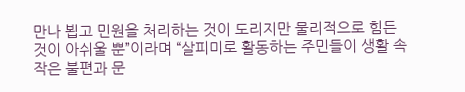만나 뵙고 민원을 처리하는 것이 도리지만 물리적으로 힘든 것이 아쉬울 뿐”이라며 “살피미로 활동하는 주민들이 생활 속 작은 불편과 문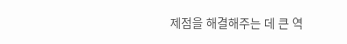제점을 해결해주는 데 큰 역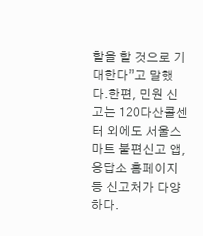할을 할 것으로 기대한다”고 말했다.한편, 민원 신고는 120다산콜센터 외에도 서울스마트 불편신고 앱, 응답소 홈페이지 등 신고처가 다양하다.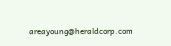areayoung@heraldcorp.com